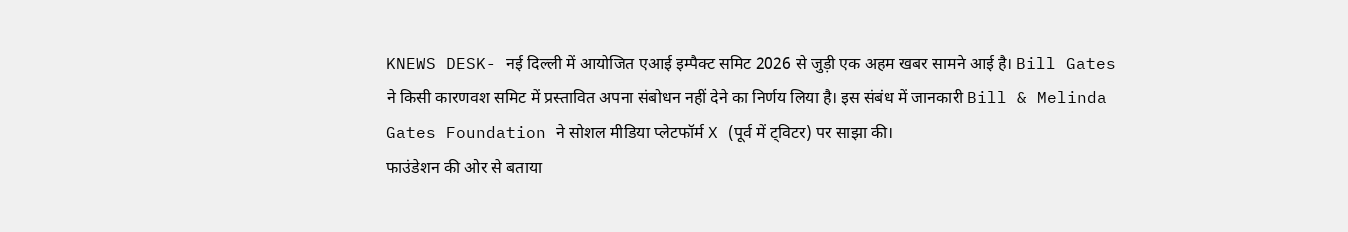KNEWS DESK- नई दिल्ली में आयोजित एआई इम्पैक्ट समिट 2026 से जुड़ी एक अहम खबर सामने आई है। Bill Gates ने किसी कारणवश समिट में प्रस्तावित अपना संबोधन नहीं देने का निर्णय लिया है। इस संबंध में जानकारी Bill & Melinda Gates Foundation ने सोशल मीडिया प्लेटफॉर्म X (पूर्व में ट्विटर) पर साझा की।
फाउंडेशन की ओर से बताया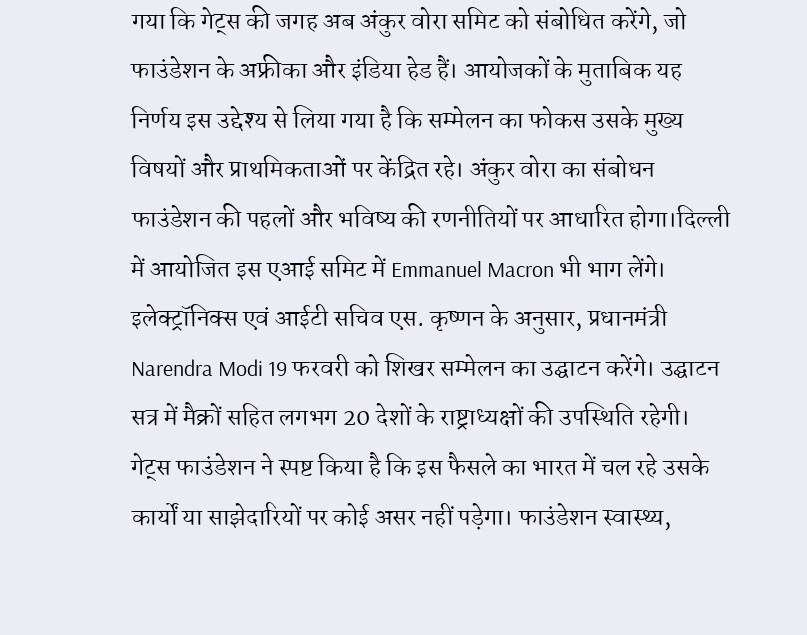गया कि गेट्स की जगह अब अंकुर वोरा समिट को संबोधित करेंगे, जो फाउंडेशन के अफ्रीका और इंडिया हेड हैं। आयोजकों के मुताबिक यह निर्णय इस उद्देश्य से लिया गया है कि सम्मेलन का फोकस उसके मुख्य विषयों और प्राथमिकताओं पर केंद्रित रहे। अंकुर वोरा का संबोधन फाउंडेशन की पहलों और भविष्य की रणनीतियों पर आधारित होगा।दिल्ली में आयोजित इस एआई समिट में Emmanuel Macron भी भाग लेंगे। इलेक्ट्रॉनिक्स एवं आईटी सचिव एस. कृष्णन के अनुसार, प्रधानमंत्री Narendra Modi 19 फरवरी को शिखर सम्मेलन का उद्घाटन करेंगे। उद्घाटन सत्र में मैक्रों सहित लगभग 20 देशों के राष्ट्राध्यक्षों की उपस्थिति रहेगी।
गेट्स फाउंडेशन ने स्पष्ट किया है कि इस फैसले का भारत में चल रहे उसके कार्यों या साझेदारियों पर कोई असर नहीं पड़ेगा। फाउंडेशन स्वास्थ्य,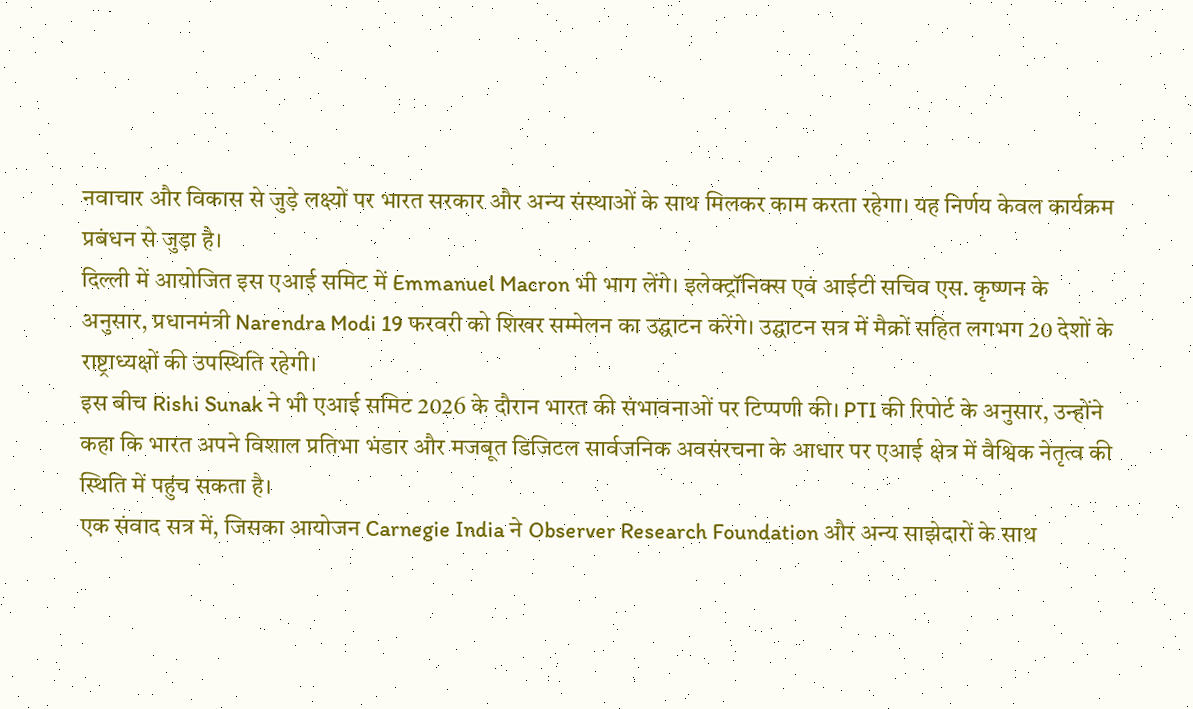नवाचार और विकास से जुड़े लक्ष्यों पर भारत सरकार और अन्य संस्थाओं के साथ मिलकर काम करता रहेगा। यह निर्णय केवल कार्यक्रम प्रबंधन से जुड़ा है।
दिल्ली में आयोजित इस एआई समिट में Emmanuel Macron भी भाग लेंगे। इलेक्ट्रॉनिक्स एवं आईटी सचिव एस. कृष्णन के अनुसार, प्रधानमंत्री Narendra Modi 19 फरवरी को शिखर सम्मेलन का उद्घाटन करेंगे। उद्घाटन सत्र में मैक्रों सहित लगभग 20 देशों के राष्ट्राध्यक्षों की उपस्थिति रहेगी।
इस बीच Rishi Sunak ने भी एआई समिट 2026 के दौरान भारत की संभावनाओं पर टिप्पणी की। PTI की रिपोर्ट के अनुसार, उन्होंने कहा कि भारत अपने विशाल प्रतिभा भंडार और मजबूत डिजिटल सार्वजनिक अवसंरचना के आधार पर एआई क्षेत्र में वैश्विक नेतृत्व की स्थिति में पहुंच सकता है।
एक संवाद सत्र में, जिसका आयोजन Carnegie India ने Observer Research Foundation और अन्य साझेदारों के साथ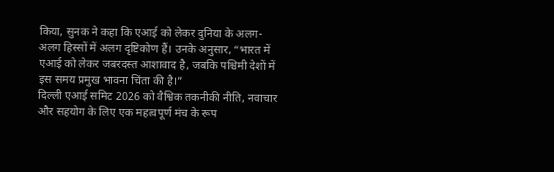किया, सुनक ने कहा कि एआई को लेकर दुनिया के अलग-अलग हिस्सों में अलग दृष्टिकोण हैं। उनके अनुसार, “भारत में एआई को लेकर जबरदस्त आशावाद है, जबकि पश्चिमी देशों में इस समय प्रमुख भावना चिंता की है।”
दिल्ली एआई समिट 2026 को वैश्विक तकनीकी नीति, नवाचार और सहयोग के लिए एक महत्वपूर्ण मंच के रूप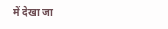में देखा जा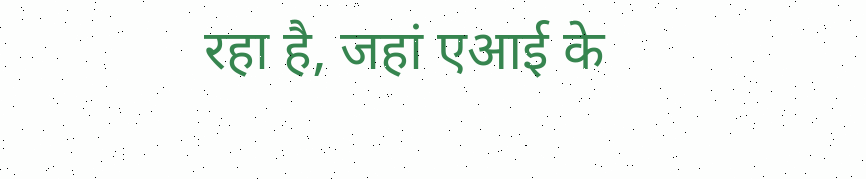रहा है, जहां एआई के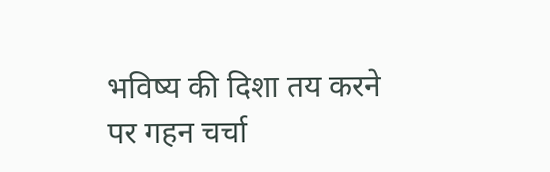भविष्य की दिशा तय करने पर गहन चर्चा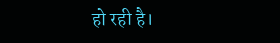हो रही है।